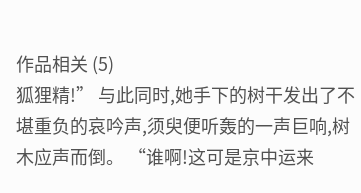作品相关 (5)
狐狸精!” 与此同时,她手下的树干发出了不堪重负的哀吟声,须臾便听轰的一声巨响,树木应声而倒。 “谁啊!这可是京中运来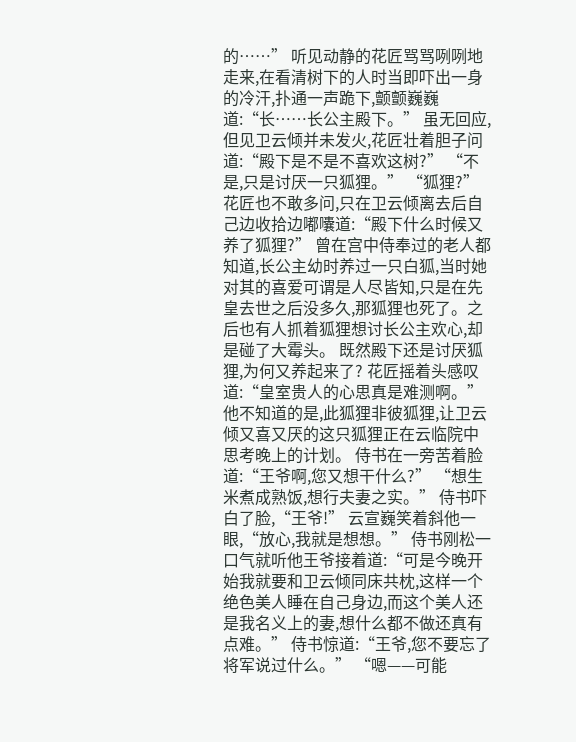的……” 听见动静的花匠骂骂咧咧地走来,在看清树下的人时当即吓出一身的冷汗,扑通一声跪下,颤颤巍巍道:“长……长公主殿下。” 虽无回应,但见卫云倾并未发火,花匠壮着胆子问道:“殿下是不是不喜欢这树?” “不是,只是讨厌一只狐狸。” “狐狸?”花匠也不敢多问,只在卫云倾离去后自己边收拾边嘟囔道:“殿下什么时候又养了狐狸?” 曾在宫中侍奉过的老人都知道,长公主幼时养过一只白狐,当时她对其的喜爱可谓是人尽皆知,只是在先皇去世之后没多久,那狐狸也死了。之后也有人抓着狐狸想讨长公主欢心,却是碰了大霉头。 既然殿下还是讨厌狐狸,为何又养起来了? 花匠摇着头感叹道:“皇室贵人的心思真是难测啊。” 他不知道的是,此狐狸非彼狐狸,让卫云倾又喜又厌的这只狐狸正在云临院中思考晚上的计划。 侍书在一旁苦着脸道:“王爷啊,您又想干什么?” “想生米煮成熟饭,想行夫妻之实。” 侍书吓白了脸,“王爷!” 云宣巍笑着斜他一眼,“放心,我就是想想。” 侍书刚松一口气就听他王爷接着道:“可是今晚开始我就要和卫云倾同床共枕,这样一个绝色美人睡在自己身边,而这个美人还是我名义上的妻,想什么都不做还真有点难。” 侍书惊道:“王爷,您不要忘了将军说过什么。” “嗯——可能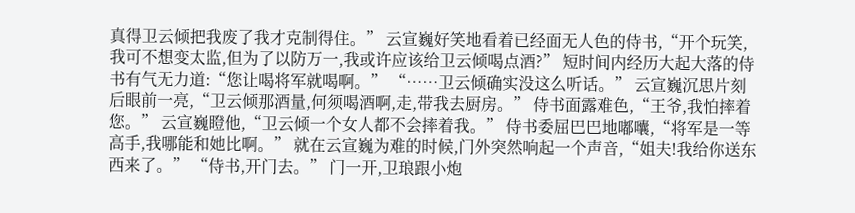真得卫云倾把我废了我才克制得住。” 云宣巍好笑地看着已经面无人色的侍书,“开个玩笑,我可不想变太监,但为了以防万一,我或许应该给卫云倾喝点酒?” 短时间内经历大起大落的侍书有气无力道:“您让喝将军就喝啊。” “……卫云倾确实没这么听话。” 云宣巍沉思片刻后眼前一亮,“卫云倾那酒量,何须喝酒啊,走,带我去厨房。” 侍书面露难色,“王爷,我怕摔着您。” 云宣巍瞪他,“卫云倾一个女人都不会摔着我。” 侍书委屈巴巴地嘟囔,“将军是一等高手,我哪能和她比啊。” 就在云宣巍为难的时候,门外突然响起一个声音,“姐夫!我给你送东西来了。” “侍书,开门去。” 门一开,卫琅跟小炮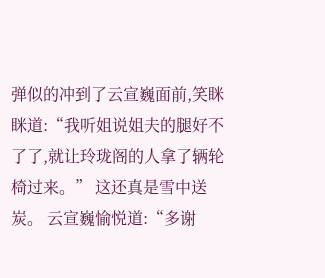弹似的冲到了云宣巍面前,笑眯眯道:“我听姐说姐夫的腿好不了了,就让玲珑阁的人拿了辆轮椅过来。” 这还真是雪中送炭。 云宣巍愉悦道:“多谢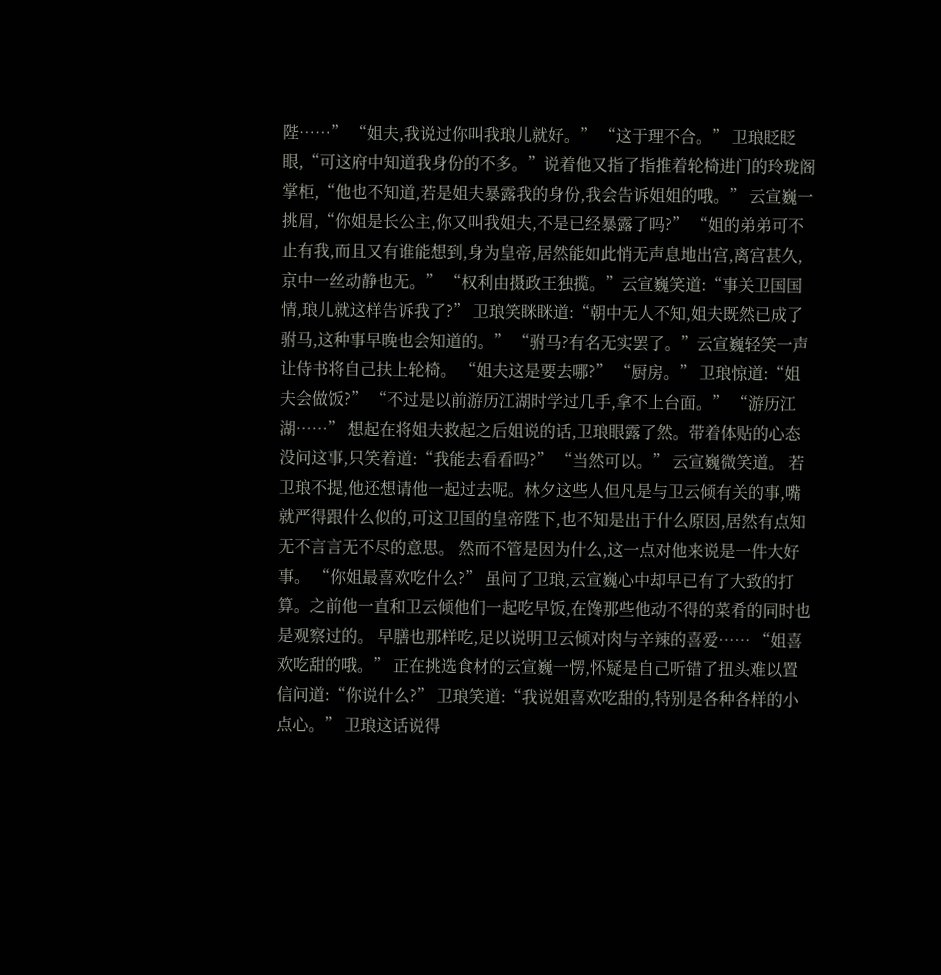陛……” “姐夫,我说过你叫我琅儿就好。” “这于理不合。” 卫琅眨眨眼,“可这府中知道我身份的不多。”说着他又指了指推着轮椅进门的玲珑阁掌柜,“他也不知道,若是姐夫暴露我的身份,我会告诉姐姐的哦。” 云宣巍一挑眉,“你姐是长公主,你又叫我姐夫,不是已经暴露了吗?” “姐的弟弟可不止有我,而且又有谁能想到,身为皇帝,居然能如此悄无声息地出宫,离宫甚久,京中一丝动静也无。” “权利由摄政王独揽。”云宣巍笑道:“事关卫国国情,琅儿就这样告诉我了?” 卫琅笑眯眯道:“朝中无人不知,姐夫既然已成了驸马,这种事早晚也会知道的。” “驸马?有名无实罢了。”云宣巍轻笑一声让侍书将自己扶上轮椅。 “姐夫这是要去哪?” “厨房。” 卫琅惊道:“姐夫会做饭?” “不过是以前游历江湖时学过几手,拿不上台面。” “游历江湖……” 想起在将姐夫救起之后姐说的话,卫琅眼露了然。带着体贴的心态没问这事,只笑着道:“我能去看看吗?” “当然可以。” 云宣巍微笑道。 若卫琅不提,他还想请他一起过去呢。林夕这些人但凡是与卫云倾有关的事,嘴就严得跟什么似的,可这卫国的皇帝陛下,也不知是出于什么原因,居然有点知无不言言无不尽的意思。 然而不管是因为什么,这一点对他来说是一件大好事。 “你姐最喜欢吃什么?” 虽问了卫琅,云宣巍心中却早已有了大致的打算。之前他一直和卫云倾他们一起吃早饭,在馋那些他动不得的菜肴的同时也是观察过的。 早膳也那样吃,足以说明卫云倾对肉与辛辣的喜爱…… “姐喜欢吃甜的哦。” 正在挑选食材的云宣巍一愣,怀疑是自己听错了扭头难以置信问道:“你说什么?” 卫琅笑道:“我说姐喜欢吃甜的,特别是各种各样的小点心。” 卫琅这话说得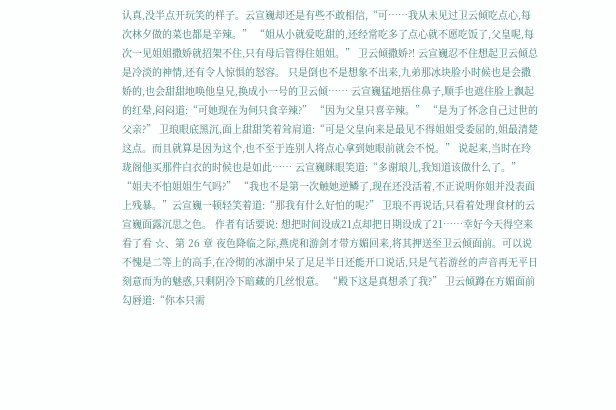认真,没半点开玩笑的样子。云宣巍却还是有些不敢相信,“可……我从未见过卫云倾吃点心,每次林夕做的菜也都是辛辣。” “姐从小就爱吃甜的,还经常吃多了点心就不愿吃饭了,父皇呢,每次一见姐姐撒娇就招架不住,只有母后管得住姐姐。” 卫云倾撒娇?! 云宣巍忍不住想起卫云倾总是冷淡的神情,还有令人惊惧的怒容。 只是倒也不是想象不出来,九弟那冰块脸小时候也是会撒娇的,也会甜甜地唤他皇兄,换成小一号的卫云倾…… 云宣巍猛地捂住鼻子,顺手也遮住脸上飘起的红晕,闷闷道:“可她现在为何只食辛辣?” “因为父皇只喜辛辣。” “是为了怀念自己过世的父亲?” 卫琅眼底黑沉,面上甜甜笑着耸肩道:“可是父皇向来是最见不得姐姐受委屈的,姐最清楚这点。而且就算是因为这个,也不至于连别人将点心拿到她眼前就会不悦。” 说起来,当时在玲珑阁他买那件白衣的时候也是如此…… 云宣巍眯眼笑道:“多谢琅儿,我知道该做什么了。” “姐夫不怕姐姐生气吗?” “我也不是第一次触她逆鳞了,现在还没活着,不正说明你姐并没表面上残暴。”云宣巍一顿轻笑着道:“那我有什么好怕的呢?” 卫琅不再说话,只看着处理食材的云宣巍面露沉思之色。 作者有话要说: 想把时间设成21点却把日期设成了21……幸好今天得空来看了看 ☆、第 26 章 夜色降临之际,燕虎和游剑才带方媚回来,将其押送至卫云倾面前。可以说不愧是二等上的高手,在冷彻的冰湖中呆了足足半日还能开口说话,只是气若游丝的声音再无平日刻意而为的魅惑,只剩阴冷下暗藏的几丝恨意。 “殿下这是真想杀了我?” 卫云倾蹲在方媚面前勾唇道:“你本只需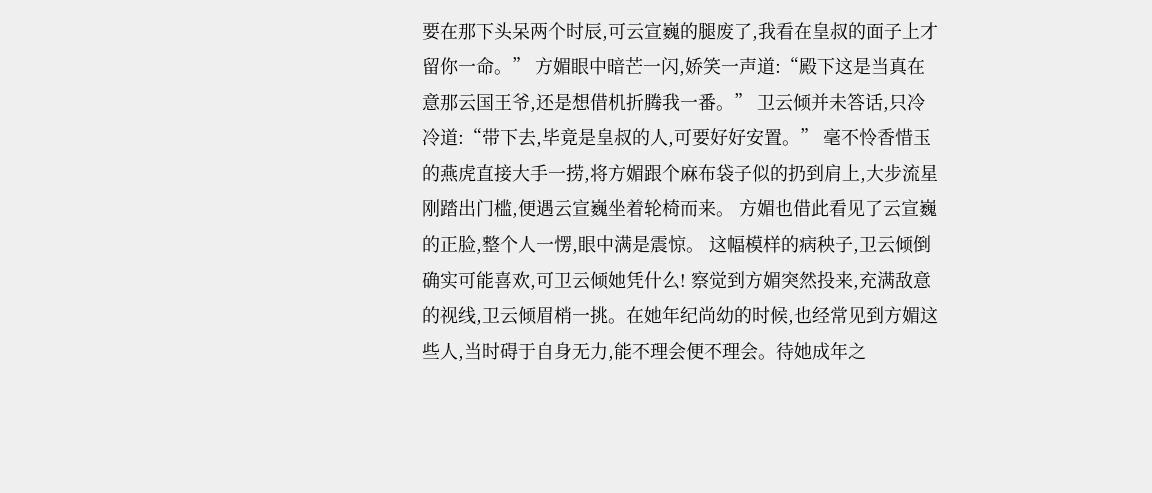要在那下头呆两个时辰,可云宣巍的腿废了,我看在皇叔的面子上才留你一命。” 方媚眼中暗芒一闪,娇笑一声道:“殿下这是当真在意那云国王爷,还是想借机折腾我一番。” 卫云倾并未答话,只冷冷道:“带下去,毕竟是皇叔的人,可要好好安置。” 毫不怜香惜玉的燕虎直接大手一捞,将方媚跟个麻布袋子似的扔到肩上,大步流星刚踏出门槛,便遇云宣巍坐着轮椅而来。 方媚也借此看见了云宣巍的正脸,整个人一愣,眼中满是震惊。 这幅模样的病秧子,卫云倾倒确实可能喜欢,可卫云倾她凭什么! 察觉到方媚突然投来,充满敌意的视线,卫云倾眉梢一挑。在她年纪尚幼的时候,也经常见到方媚这些人,当时碍于自身无力,能不理会便不理会。待她成年之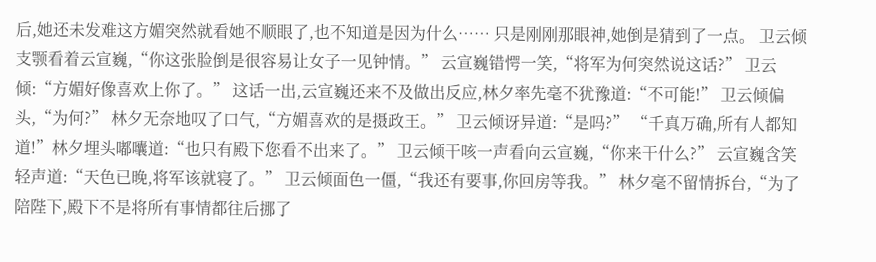后,她还未发难这方媚突然就看她不顺眼了,也不知道是因为什么…… 只是刚刚那眼神,她倒是猜到了一点。 卫云倾支颚看着云宣巍,“你这张脸倒是很容易让女子一见钟情。” 云宣巍错愕一笑,“将军为何突然说这话?” 卫云倾:“方媚好像喜欢上你了。” 这话一出,云宣巍还来不及做出反应,林夕率先毫不犹豫道:“不可能!” 卫云倾偏头,“为何?” 林夕无奈地叹了口气,“方媚喜欢的是摄政王。” 卫云倾讶异道:“是吗?” “千真万确,所有人都知道!”林夕埋头嘟囔道:“也只有殿下您看不出来了。” 卫云倾干咳一声看向云宣巍,“你来干什么?” 云宣巍含笑轻声道:“天色已晚,将军该就寝了。” 卫云倾面色一僵,“我还有要事,你回房等我。” 林夕毫不留情拆台,“为了陪陛下,殿下不是将所有事情都往后挪了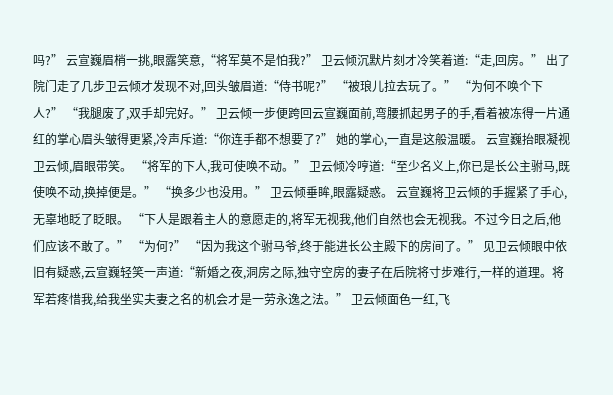吗?” 云宣巍眉梢一挑,眼露笑意,“将军莫不是怕我?” 卫云倾沉默片刻才冷笑着道:“走,回房。” 出了院门走了几步卫云倾才发现不对,回头皱眉道:“侍书呢?” “被琅儿拉去玩了。” “为何不唤个下人?” “我腿废了,双手却完好。” 卫云倾一步便跨回云宣巍面前,弯腰抓起男子的手,看着被冻得一片通红的掌心眉头皱得更紧,冷声斥道:“你连手都不想要了?” 她的掌心,一直是这般温暖。 云宣巍抬眼凝视卫云倾,眉眼带笑。 “将军的下人,我可使唤不动。” 卫云倾冷哼道:“至少名义上,你已是长公主驸马,既使唤不动,换掉便是。” “换多少也没用。” 卫云倾垂眸,眼露疑惑。 云宣巍将卫云倾的手握紧了手心,无辜地眨了眨眼。 “下人是跟着主人的意愿走的,将军无视我,他们自然也会无视我。不过今日之后,他们应该不敢了。” “为何?” “因为我这个驸马爷,终于能进长公主殿下的房间了。” 见卫云倾眼中依旧有疑惑,云宣巍轻笑一声道:“新婚之夜,洞房之际,独守空房的妻子在后院将寸步难行,一样的道理。将军若疼惜我,给我坐实夫妻之名的机会才是一劳永逸之法。” 卫云倾面色一红,飞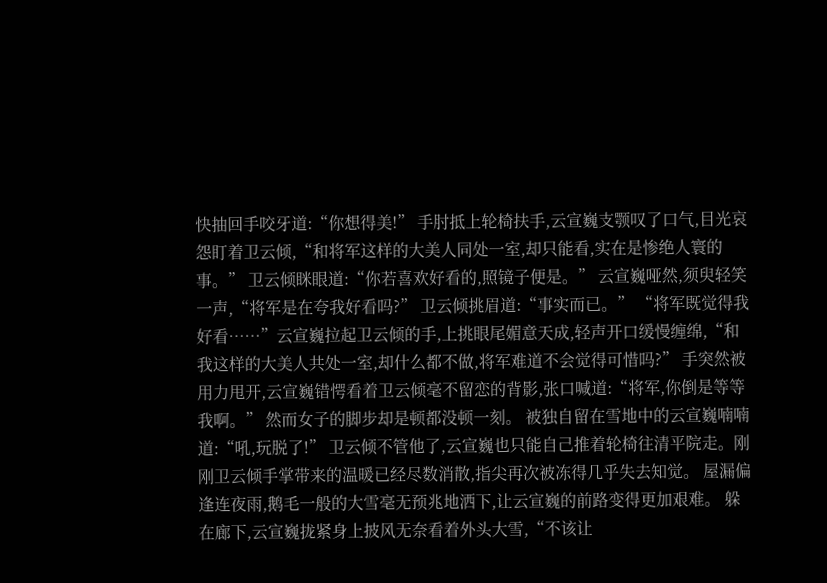快抽回手咬牙道:“你想得美!” 手肘抵上轮椅扶手,云宣巍支颚叹了口气,目光哀怨盯着卫云倾,“和将军这样的大美人同处一室,却只能看,实在是惨绝人寰的事。” 卫云倾眯眼道:“你若喜欢好看的,照镜子便是。” 云宣巍哑然,须臾轻笑一声,“将军是在夸我好看吗?” 卫云倾挑眉道:“事实而已。” “将军既觉得我好看……”云宣巍拉起卫云倾的手,上挑眼尾媚意天成,轻声开口缓慢缠绵,“和我这样的大美人共处一室,却什么都不做,将军难道不会觉得可惜吗?” 手突然被用力甩开,云宣巍错愕看着卫云倾毫不留恋的背影,张口喊道:“将军,你倒是等等我啊。” 然而女子的脚步却是顿都没顿一刻。 被独自留在雪地中的云宣巍喃喃道:“吼,玩脱了!” 卫云倾不管他了,云宣巍也只能自己推着轮椅往清平院走。刚刚卫云倾手掌带来的温暖已经尽数消散,指尖再次被冻得几乎失去知觉。 屋漏偏逢连夜雨,鹅毛一般的大雪毫无预兆地洒下,让云宣巍的前路变得更加艰难。 躲在廊下,云宣巍拢紧身上披风无奈看着外头大雪,“不该让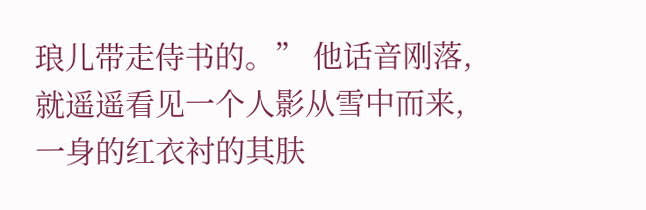琅儿带走侍书的。” 他话音刚落,就遥遥看见一个人影从雪中而来,一身的红衣衬的其肤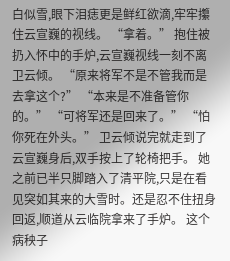白似雪,眼下泪痣更是鲜红欲滴,牢牢攥住云宣巍的视线。 “拿着。” 抱住被扔入怀中的手炉,云宣巍视线一刻不离卫云倾。 “原来将军不是不管我而是去拿这个?” “本来是不准备管你的。” “可将军还是回来了。” “怕你死在外头。” 卫云倾说完就走到了云宣巍身后,双手按上了轮椅把手。 她之前已半只脚踏入了清平院,只是在看见突如其来的大雪时。还是忍不住扭身回返,顺道从云临院拿来了手炉。 这个病秧子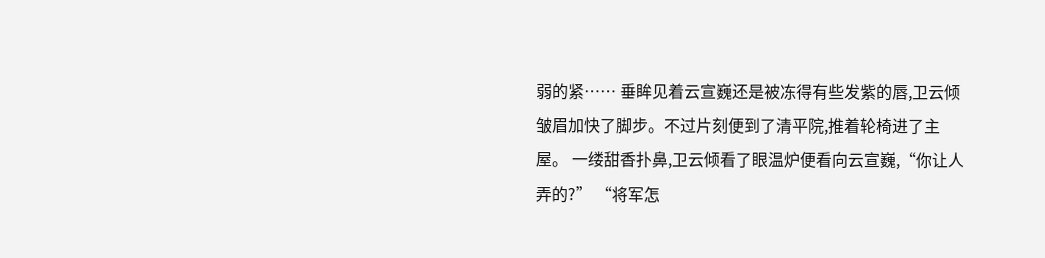弱的紧…… 垂眸见着云宣巍还是被冻得有些发紫的唇,卫云倾皱眉加快了脚步。不过片刻便到了清平院,推着轮椅进了主屋。 一缕甜香扑鼻,卫云倾看了眼温炉便看向云宣巍,“你让人弄的?” “将军怎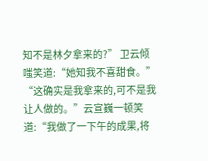知不是林夕拿来的?” 卫云倾嗤笑道:“她知我不喜甜食。” “这确实是我拿来的,可不是我让人做的。”云宣巍一顿笑道:“我做了一下午的成果,将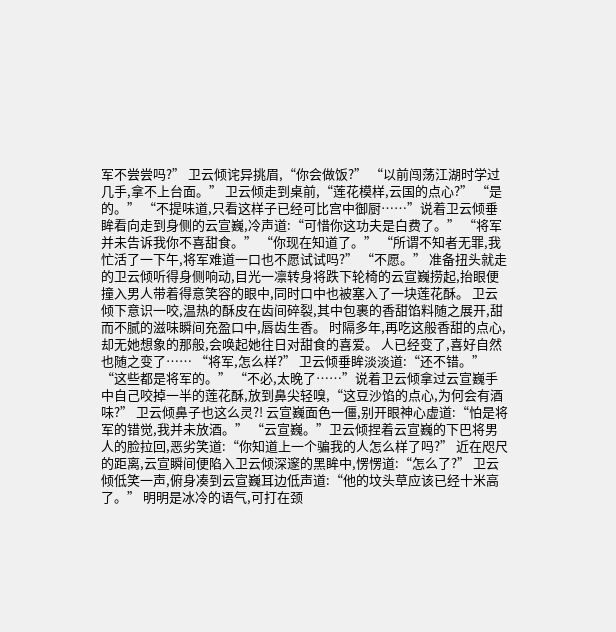军不尝尝吗?” 卫云倾诧异挑眉,“你会做饭?” “以前闯荡江湖时学过几手,拿不上台面。” 卫云倾走到桌前,“莲花模样,云国的点心?” “是的。” “不提味道,只看这样子已经可比宫中御厨……”说着卫云倾垂眸看向走到身侧的云宣巍,冷声道:“可惜你这功夫是白费了。” “将军并未告诉我你不喜甜食。” “你现在知道了。” “所谓不知者无罪,我忙活了一下午,将军难道一口也不愿试试吗?” “不愿。” 准备扭头就走的卫云倾听得身侧响动,目光一凛转身将跌下轮椅的云宣巍捞起,抬眼便撞入男人带着得意笑容的眼中,同时口中也被塞入了一块莲花酥。 卫云倾下意识一咬,温热的酥皮在齿间碎裂,其中包裹的香甜馅料随之展开,甜而不腻的滋味瞬间充盈口中,唇齿生香。 时隔多年,再吃这般香甜的点心,却无她想象的那般,会唤起她往日对甜食的喜爱。 人已经变了,喜好自然也随之变了…… “将军,怎么样?” 卫云倾垂眸淡淡道:“还不错。” “这些都是将军的。” “不必,太晚了……”说着卫云倾拿过云宣巍手中自己咬掉一半的莲花酥,放到鼻尖轻嗅,“这豆沙馅的点心,为何会有酒味?” 卫云倾鼻子也这么灵?! 云宣巍面色一僵,别开眼神心虚道:“怕是将军的错觉,我并未放酒。” “云宣巍。”卫云倾捏着云宣巍的下巴将男人的脸拉回,恶劣笑道:“你知道上一个骗我的人怎么样了吗?” 近在咫尺的距离,云宣瞬间便陷入卫云倾深邃的黑眸中,愣愣道:“怎么了?” 卫云倾低笑一声,俯身凑到云宣巍耳边低声道:“他的坟头草应该已经十米高了。” 明明是冰冷的语气,可打在颈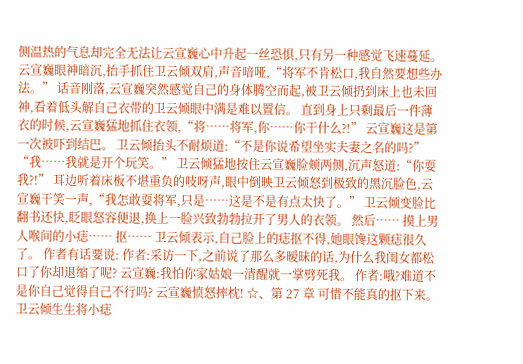侧温热的气息却完全无法让云宣巍心中升起一丝恐惧,只有另一种感觉飞速蔓延。云宣巍眼神暗沉,抬手抓住卫云倾双肩,声音喑哑,“将军不肯松口,我自然要想些办法。” 话音刚落,云宣巍突然感觉自己的身体腾空而起,被卫云倾扔到床上也未回神,看着低头解自己衣带的卫云倾眼中满是难以置信。 直到身上只剩最后一件薄衣的时候,云宣巍猛地抓住衣领,“将……将军,你……你干什么?!” 云宣巍这是第一次被吓到结巴。 卫云倾抬头不耐烦道:“不是你说希望坐实夫妻之名的吗?” “我……我就是开个玩笑。” 卫云倾猛地按住云宣巍脸颊两侧,沉声怒道:“你耍我?!” 耳边听着床板不堪重负的吱呀声,眼中倒映卫云倾怒到极致的黑沉脸色,云宣巍干笑一声,“我怎敢耍将军,只是……这是不是有点太快了。” 卫云倾变脸比翻书还快,眨眼怒容便退,换上一脸兴致勃勃拉开了男人的衣领。 然后…… 摸上男人喉间的小痣…… 抠…… 卫云倾表示,自己脸上的痣抠不得,她眼馋这颗痣很久了。 作者有话要说: 作者:采访一下,之前说了那么多暧昧的话,为什么我闺女都松口了你却退缩了呢? 云宣巍:我怕你家姑娘一清醒就一掌劈死我。 作者:哦?难道不是你自己觉得自己不行吗? 云宣巍愤怒摔枕! ☆、第 27 章 可惜不能真的抠下来。 卫云倾生生将小痣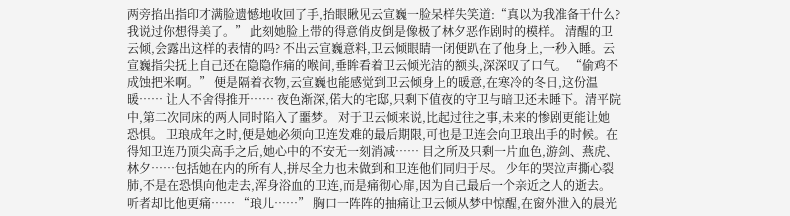两旁掐出指印才满脸遗憾地收回了手,抬眼瞅见云宣巍一脸呆样失笑道:“真以为我准备干什么?我说过你想得美了。” 此刻她脸上带的得意俏皮倒是像极了林夕恶作剧时的模样。 清醒的卫云倾,会露出这样的表情的吗? 不出云宣巍意料,卫云倾眼睛一闭便趴在了他身上,一秒入睡。云宣巍指尖抚上自己还在隐隐作痛的喉间,垂眸看着卫云倾光洁的额头,深深叹了口气。 “偷鸡不成蚀把米啊。” 便是隔着衣物,云宣巍也能感觉到卫云倾身上的暖意,在寒冷的冬日,这份温暖…… 让人不舍得推开…… 夜色渐深,偌大的宅邸,只剩下值夜的守卫与暗卫还未睡下。清平院中,第二次同床的两人同时陷入了噩梦。 对于卫云倾来说,比起过往之事,未来的惨剧更能让她恐惧。 卫琅成年之时,便是她必须向卫连发难的最后期限,可也是卫连会向卫琅出手的时候。在得知卫连乃顶尖高手之后,她心中的不安无一刻消减…… 目之所及只剩一片血色,游剑、燕虎、林夕……包括她在内的所有人,拼尽全力也未做到和卫连他们同归于尽。 少年的哭泣声撕心裂肺,不是在恐惧向他走去,浑身浴血的卫连,而是痛彻心扉,因为自己最后一个亲近之人的逝去。 听者却比他更痛…… “琅儿……” 胸口一阵阵的抽痛让卫云倾从梦中惊醒,在窗外泄入的晨光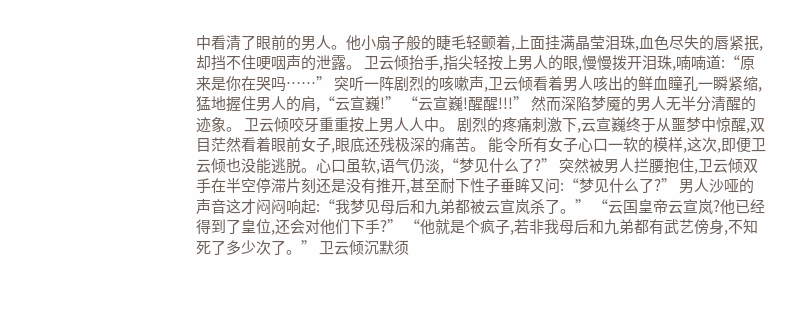中看清了眼前的男人。他小扇子般的睫毛轻颤着,上面挂满晶莹泪珠,血色尽失的唇紧抿,却挡不住哽咽声的泄露。 卫云倾抬手,指尖轻按上男人的眼,慢慢拨开泪珠,喃喃道:“原来是你在哭吗……” 突听一阵剧烈的咳嗽声,卫云倾看着男人咳出的鲜血瞳孔一瞬紧缩,猛地握住男人的肩,“云宣巍!” “云宣巍!醒醒!!!” 然而深陷梦魇的男人无半分清醒的迹象。 卫云倾咬牙重重按上男人人中。 剧烈的疼痛刺激下,云宣巍终于从噩梦中惊醒,双目茫然看着眼前女子,眼底还残极深的痛苦。 能令所有女子心口一软的模样,这次,即便卫云倾也没能逃脱。心口虽软,语气仍淡,“梦见什么了?” 突然被男人拦腰抱住,卫云倾双手在半空停滞片刻还是没有推开,甚至耐下性子垂眸又问:“梦见什么了?” 男人沙哑的声音这才闷闷响起:“我梦见母后和九弟都被云宣岚杀了。” “云国皇帝云宣岚?他已经得到了皇位,还会对他们下手?” “他就是个疯子,若非我母后和九弟都有武艺傍身,不知死了多少次了。” 卫云倾沉默须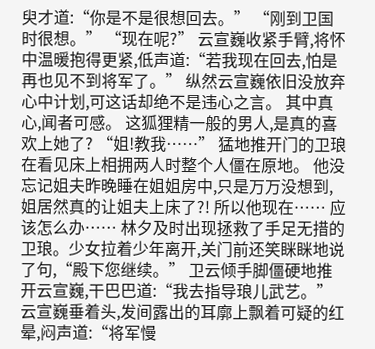臾才道:“你是不是很想回去。” “刚到卫国时很想。” “现在呢?” 云宣巍收紧手臂,将怀中温暖抱得更紧,低声道:“若我现在回去,怕是再也见不到将军了。” 纵然云宣巍依旧没放弃心中计划,可这话却绝不是违心之言。 其中真心,闻者可感。 这狐狸精一般的男人,是真的喜欢上她了? “姐!教我……” 猛地推开门的卫琅在看见床上相拥两人时整个人僵在原地。 他没忘记姐夫昨晚睡在姐姐房中,只是万万没想到,姐居然真的让姐夫上床了?! 所以他现在…… 应该怎么办…… 林夕及时出现拯救了手足无措的卫琅。少女拉着少年离开,关门前还笑眯眯地说了句,“殿下您继续。” 卫云倾手脚僵硬地推开云宣巍,干巴巴道:“我去指导琅儿武艺。” 云宣巍垂着头,发间露出的耳廓上飘着可疑的红晕,闷声道:“将军慢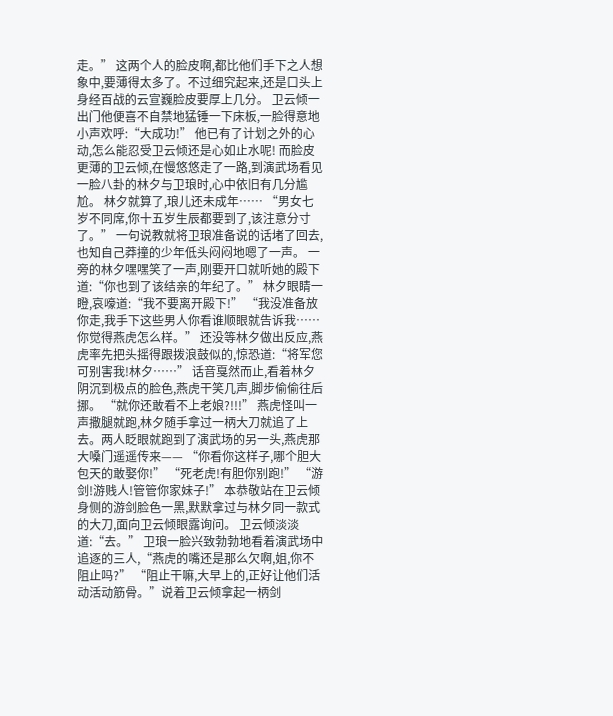走。” 这两个人的脸皮啊,都比他们手下之人想象中,要薄得太多了。不过细究起来,还是口头上身经百战的云宣巍脸皮要厚上几分。 卫云倾一出门他便喜不自禁地猛锤一下床板,一脸得意地小声欢呼:“大成功!” 他已有了计划之外的心动,怎么能忍受卫云倾还是心如止水呢! 而脸皮更薄的卫云倾,在慢悠悠走了一路,到演武场看见一脸八卦的林夕与卫琅时,心中依旧有几分尴尬。 林夕就算了,琅儿还未成年…… “男女七岁不同席,你十五岁生辰都要到了,该注意分寸了。” 一句说教就将卫琅准备说的话堵了回去,也知自己莽撞的少年低头闷闷地嗯了一声。 一旁的林夕嘿嘿笑了一声,刚要开口就听她的殿下道:“你也到了该结亲的年纪了。” 林夕眼睛一瞪,哀嚎道:“我不要离开殿下!” “我没准备放你走,我手下这些男人你看谁顺眼就告诉我……你觉得燕虎怎么样。” 还没等林夕做出反应,燕虎率先把头摇得跟拨浪鼓似的,惊恐道:“将军您可别害我!林夕……” 话音戛然而止,看着林夕阴沉到极点的脸色,燕虎干笑几声,脚步偷偷往后挪。 “就你还敢看不上老娘?!!!” 燕虎怪叫一声撒腿就跑,林夕随手拿过一柄大刀就追了上去。两人眨眼就跑到了演武场的另一头,燕虎那大嗓门遥遥传来—— “你看你这样子,哪个胆大包天的敢娶你!” “死老虎!有胆你别跑!” “游剑!游贱人!管管你家妹子!” 本恭敬站在卫云倾身侧的游剑脸色一黑,默默拿过与林夕同一款式的大刀,面向卫云倾眼露询问。 卫云倾淡淡道:“去。” 卫琅一脸兴致勃勃地看着演武场中追逐的三人,“燕虎的嘴还是那么欠啊,姐,你不阻止吗?” “阻止干嘛,大早上的,正好让他们活动活动筋骨。”说着卫云倾拿起一柄剑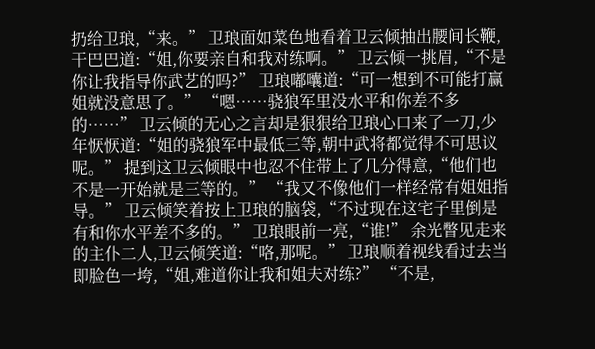扔给卫琅,“来。” 卫琅面如菜色地看着卫云倾抽出腰间长鞭,干巴巴道:“姐,你要亲自和我对练啊。” 卫云倾一挑眉,“不是你让我指导你武艺的吗?” 卫琅嘟囔道:“可一想到不可能打赢姐就没意思了。” “嗯……骁狼军里没水平和你差不多的……” 卫云倾的无心之言却是狠狠给卫琅心口来了一刀,少年恹恹道:“姐的骁狼军中最低三等,朝中武将都觉得不可思议呢。” 提到这卫云倾眼中也忍不住带上了几分得意,“他们也不是一开始就是三等的。” “我又不像他们一样经常有姐姐指导。” 卫云倾笑着按上卫琅的脑袋,“不过现在这宅子里倒是有和你水平差不多的。” 卫琅眼前一亮,“谁!” 余光瞥见走来的主仆二人,卫云倾笑道:“咯,那呢。” 卫琅顺着视线看过去当即脸色一垮,“姐,难道你让我和姐夫对练?” “不是,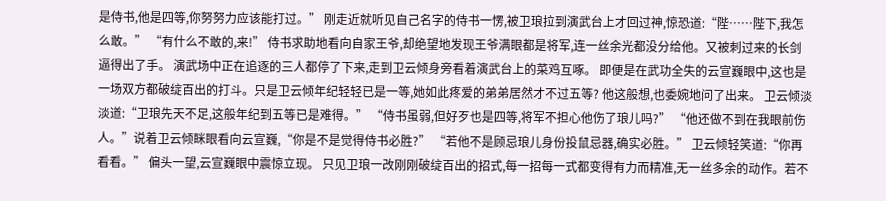是侍书,他是四等,你努努力应该能打过。” 刚走近就听见自己名字的侍书一愣,被卫琅拉到演武台上才回过神,惊恐道:“陛……陛下,我怎么敢。” “有什么不敢的,来!” 侍书求助地看向自家王爷,却绝望地发现王爷满眼都是将军,连一丝余光都没分给他。又被刺过来的长剑逼得出了手。 演武场中正在追逐的三人都停了下来,走到卫云倾身旁看着演武台上的菜鸡互啄。 即便是在武功全失的云宣巍眼中,这也是一场双方都破绽百出的打斗。只是卫云倾年纪轻轻已是一等,她如此疼爱的弟弟居然才不过五等? 他这般想,也委婉地问了出来。 卫云倾淡淡道:“卫琅先天不足,这般年纪到五等已是难得。” “侍书虽弱,但好歹也是四等,将军不担心他伤了琅儿吗?” “他还做不到在我眼前伤人。”说着卫云倾眯眼看向云宣巍,“你是不是觉得侍书必胜?” “若他不是顾忌琅儿身份投鼠忌器,确实必胜。” 卫云倾轻笑道:“你再看看。” 偏头一望,云宣巍眼中震惊立现。 只见卫琅一改刚刚破绽百出的招式,每一招每一式都变得有力而精准,无一丝多余的动作。若不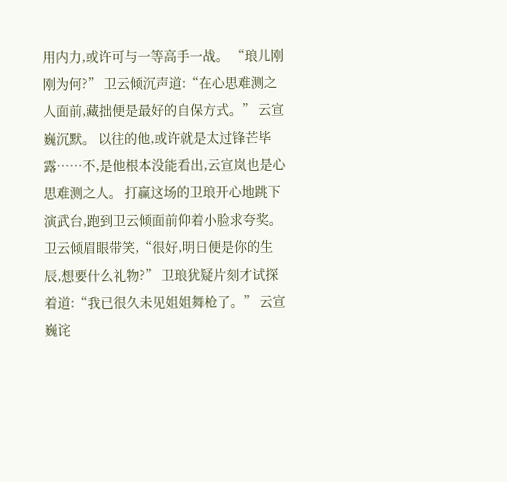用内力,或许可与一等高手一战。 “琅儿刚刚为何?” 卫云倾沉声道:“在心思难测之人面前,藏拙便是最好的自保方式。” 云宣巍沉默。 以往的他,或许就是太过锋芒毕露……不,是他根本没能看出,云宣岚也是心思难测之人。 打赢这场的卫琅开心地跳下演武台,跑到卫云倾面前仰着小脸求夸奖。 卫云倾眉眼带笑,“很好,明日便是你的生辰,想要什么礼物?” 卫琅犹疑片刻才试探着道:“我已很久未见姐姐舞枪了。” 云宣巍诧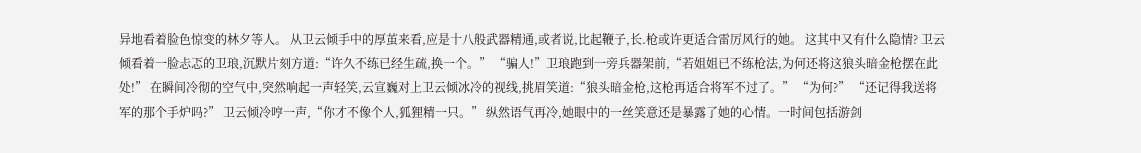异地看着脸色惊变的林夕等人。 从卫云倾手中的厚茧来看,应是十八般武器精通,或者说,比起鞭子,长.枪或许更适合雷厉风行的她。 这其中又有什么隐情? 卫云倾看着一脸忐忑的卫琅,沉默片刻方道:“许久不练已经生疏,换一个。” “骗人!”卫琅跑到一旁兵器架前,“若姐姐已不练枪法,为何还将这狼头暗金枪摆在此处!” 在瞬间冷彻的空气中,突然响起一声轻笑,云宣巍对上卫云倾冰冷的视线,挑眉笑道:“狼头暗金枪,这枪再适合将军不过了。” “为何?” “还记得我送将军的那个手炉吗?” 卫云倾冷哼一声,“你才不像个人,狐狸精一只。” 纵然语气再冷,她眼中的一丝笑意还是暴露了她的心情。一时间包括游剑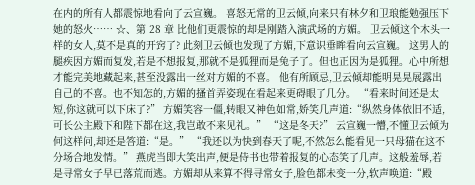在内的所有人都震惊地看向了云宣巍。 喜怒无常的卫云倾,向来只有林夕和卫琅能勉强压下她的怒火…… ☆、第 28 章 比他们更震惊的却是刚踏入演武场的方媚。 卫云倾这个木头一样的女人,莫不是真的开窍了? 此刻卫云倾也发现了方媚,下意识垂眸看向云宣巍。 这男人的腿疾因方媚而复发,若是不想报复,那就不是狐狸而是兔子了。但也正因为是狐狸。心中所想才能完美地藏起来,甚至没露出一丝对方媚的不喜。 他有所顾忌,卫云倾却能明晃晃展露出自己的不喜。也不知怎的,方媚的搔首弄姿现在看起来更碍眼了几分。 “看来时间还是太短,你这就可以下床了?” 方媚笑容一僵,转眼又神色如常,娇笑几声道:“纵然身体依旧不适,可长公主殿下和陛下都在这,我岂敢不来见礼。” “这是冬天?” 云宣巍一懵,不懂卫云倾为何这样问,却还是答道:“是。” “我还以为快到春天了呢,不然怎么能看见一只母猫在这不分场合地发情。” 燕虎当即大笑出声,便是侍书也带着报复的心态笑了几声。这般羞辱,若是寻常女子早已落荒而逃。方媚却从来算不得寻常女子,脸色都未变一分,软声唤道:“殿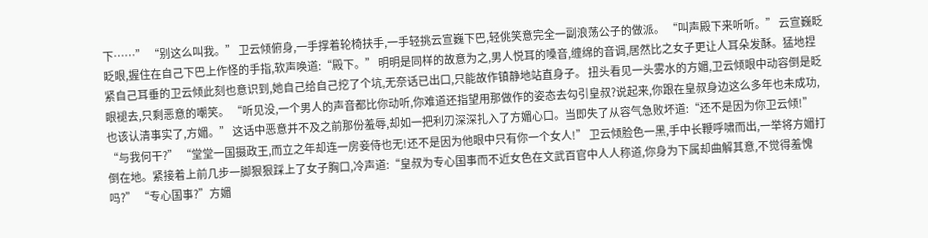下……” “别这么叫我。” 卫云倾俯身,一手撑着轮椅扶手,一手轻挑云宣巍下巴,轻佻笑意完全一副浪荡公子的做派。 “叫声殿下来听听。” 云宣巍眨眨眼,握住在自己下巴上作怪的手指,软声唤道:“殿下。” 明明是同样的故意为之,男人悦耳的嗓音,缠绵的音调,居然比之女子更让人耳朵发酥。猛地捏紧自己耳垂的卫云倾此刻也意识到,她自己给自己挖了个坑,无奈话已出口,只能故作镇静地站直身子。 扭头看见一头雾水的方媚,卫云倾眼中动容倒是眨眼褪去,只剩恶意的嘲笑。 “听见没,一个男人的声音都比你动听,你难道还指望用那做作的姿态去勾引皇叔?说起来,你跟在皇叔身边这么多年也未成功,也该认清事实了,方媚。” 这话中恶意并不及之前那份羞辱,却如一把利刃深深扎入了方媚心口。当即失了从容气急败坏道:“还不是因为你卫云倾!” “与我何干?” “堂堂一国摄政王,而立之年却连一房妾侍也无!还不是因为他眼中只有你一个女人!” 卫云倾脸色一黑,手中长鞭呼啸而出,一举将方媚打倒在地。紧接着上前几步一脚狠狠踩上了女子胸口,冷声道:“皇叔为专心国事而不近女色在文武百官中人人称道,你身为下属却曲解其意,不觉得羞愧吗?” “专心国事?”方媚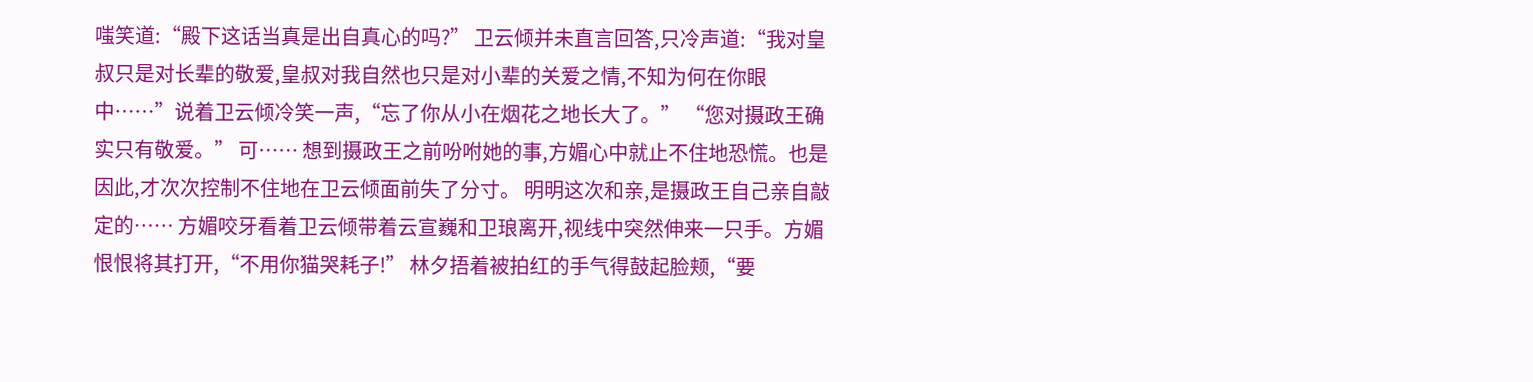嗤笑道:“殿下这话当真是出自真心的吗?” 卫云倾并未直言回答,只冷声道:“我对皇叔只是对长辈的敬爱,皇叔对我自然也只是对小辈的关爱之情,不知为何在你眼中……”说着卫云倾冷笑一声,“忘了你从小在烟花之地长大了。” “您对摄政王确实只有敬爱。” 可…… 想到摄政王之前吩咐她的事,方媚心中就止不住地恐慌。也是因此,才次次控制不住地在卫云倾面前失了分寸。 明明这次和亲,是摄政王自己亲自敲定的…… 方媚咬牙看着卫云倾带着云宣巍和卫琅离开,视线中突然伸来一只手。方媚恨恨将其打开,“不用你猫哭耗子!” 林夕捂着被拍红的手气得鼓起脸颊,“要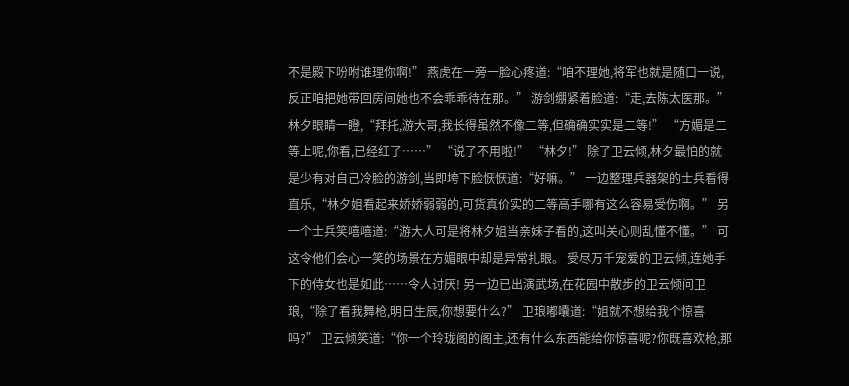不是殿下吩咐谁理你啊!” 燕虎在一旁一脸心疼道:“咱不理她,将军也就是随口一说,反正咱把她带回房间她也不会乖乖待在那。” 游剑绷紧着脸道:“走,去陈太医那。” 林夕眼睛一瞪,“拜托,游大哥,我长得虽然不像二等,但确确实实是二等!” “方媚是二等上呢,你看,已经红了……” “说了不用啦!” “林夕!” 除了卫云倾,林夕最怕的就是少有对自己冷脸的游剑,当即垮下脸恹恹道:“好嘛。” 一边整理兵器架的士兵看得直乐,“林夕姐看起来娇娇弱弱的,可货真价实的二等高手哪有这么容易受伤啊。” 另一个士兵笑嘻嘻道:“游大人可是将林夕姐当亲妹子看的,这叫关心则乱懂不懂。” 可这令他们会心一笑的场景在方媚眼中却是异常扎眼。 受尽万千宠爱的卫云倾,连她手下的侍女也是如此……令人讨厌! 另一边已出演武场,在花园中散步的卫云倾问卫琅,“除了看我舞枪,明日生辰,你想要什么?” 卫琅嘟囔道:“姐就不想给我个惊喜吗?” 卫云倾笑道:“你一个玲珑阁的阁主,还有什么东西能给你惊喜呢?你既喜欢枪,那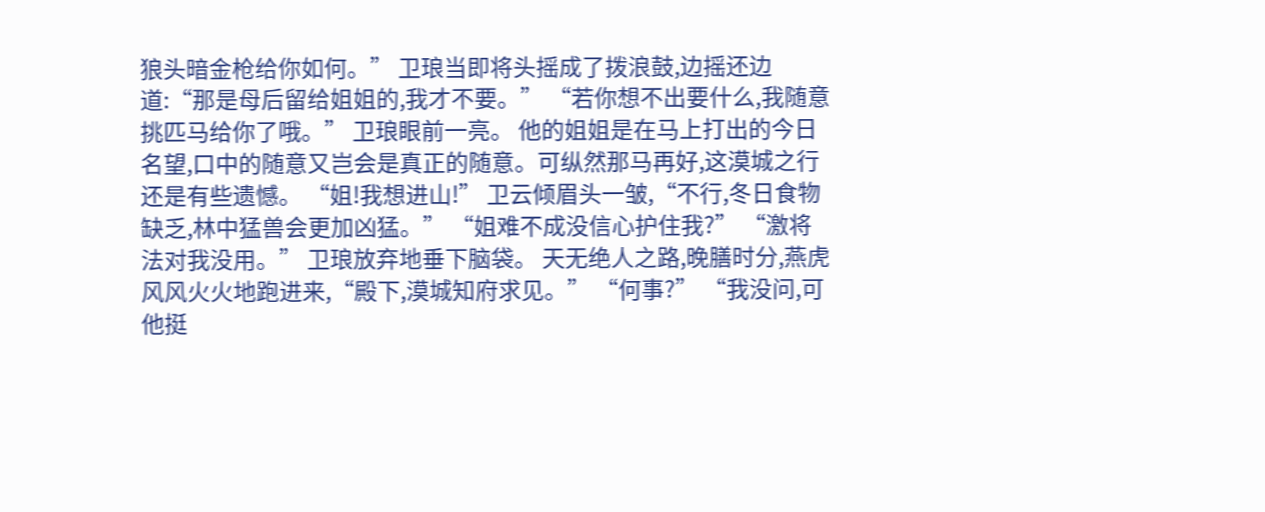狼头暗金枪给你如何。” 卫琅当即将头摇成了拨浪鼓,边摇还边道:“那是母后留给姐姐的,我才不要。” “若你想不出要什么,我随意挑匹马给你了哦。” 卫琅眼前一亮。 他的姐姐是在马上打出的今日名望,口中的随意又岂会是真正的随意。可纵然那马再好,这漠城之行还是有些遗憾。 “姐!我想进山!” 卫云倾眉头一皱,“不行,冬日食物缺乏,林中猛兽会更加凶猛。” “姐难不成没信心护住我?” “激将法对我没用。” 卫琅放弃地垂下脑袋。 天无绝人之路,晚膳时分,燕虎风风火火地跑进来,“殿下,漠城知府求见。” “何事?” “我没问,可他挺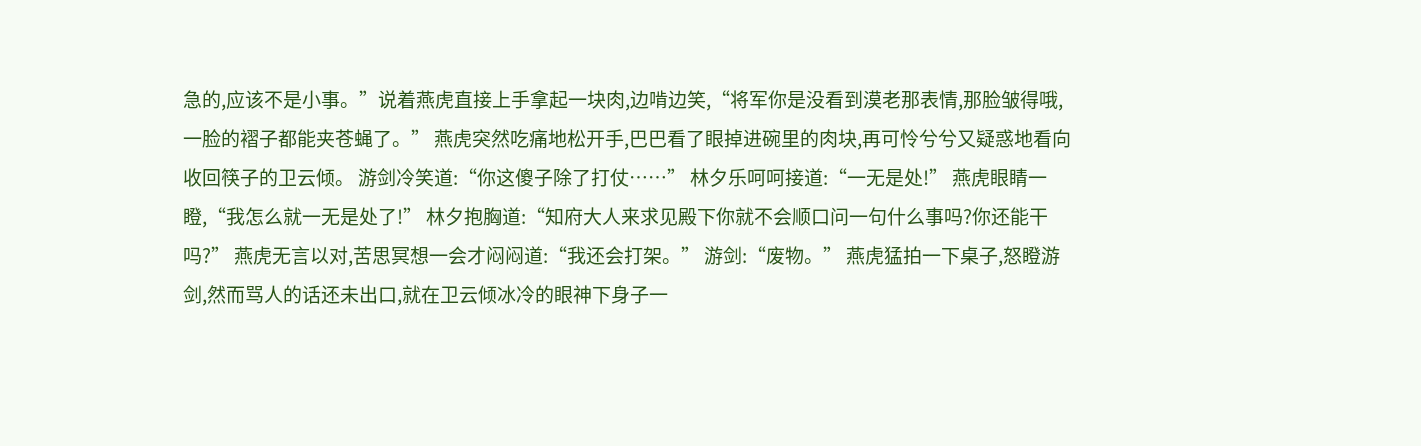急的,应该不是小事。”说着燕虎直接上手拿起一块肉,边啃边笑,“将军你是没看到漠老那表情,那脸皱得哦,一脸的褶子都能夹苍蝇了。” 燕虎突然吃痛地松开手,巴巴看了眼掉进碗里的肉块,再可怜兮兮又疑惑地看向收回筷子的卫云倾。 游剑冷笑道:“你这傻子除了打仗……” 林夕乐呵呵接道:“一无是处!” 燕虎眼睛一瞪,“我怎么就一无是处了!” 林夕抱胸道:“知府大人来求见殿下你就不会顺口问一句什么事吗?你还能干吗?” 燕虎无言以对,苦思冥想一会才闷闷道:“我还会打架。” 游剑:“废物。” 燕虎猛拍一下桌子,怒瞪游剑,然而骂人的话还未出口,就在卫云倾冰冷的眼神下身子一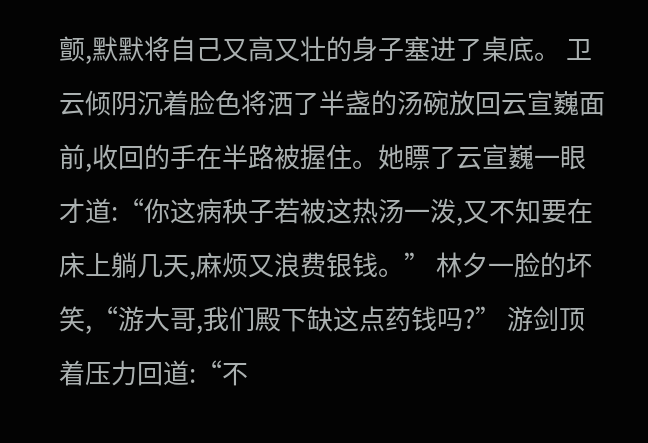颤,默默将自己又高又壮的身子塞进了桌底。 卫云倾阴沉着脸色将洒了半盏的汤碗放回云宣巍面前,收回的手在半路被握住。她瞟了云宣巍一眼才道:“你这病秧子若被这热汤一泼,又不知要在床上躺几天,麻烦又浪费银钱。” 林夕一脸的坏笑,“游大哥,我们殿下缺这点药钱吗?” 游剑顶着压力回道:“不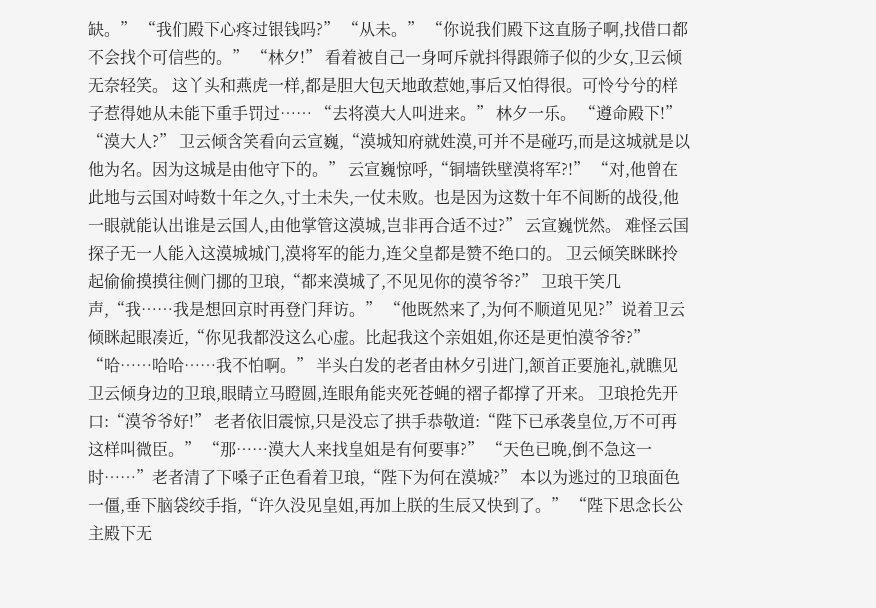缺。” “我们殿下心疼过银钱吗?” “从未。” “你说我们殿下这直肠子啊,找借口都不会找个可信些的。” “林夕!” 看着被自己一身呵斥就抖得跟筛子似的少女,卫云倾无奈轻笑。 这丫头和燕虎一样,都是胆大包天地敢惹她,事后又怕得很。可怜兮兮的样子惹得她从未能下重手罚过…… “去将漠大人叫进来。” 林夕一乐。 “遵命殿下!” “漠大人?” 卫云倾含笑看向云宣巍,“漠城知府就姓漠,可并不是碰巧,而是这城就是以他为名。因为这城是由他守下的。” 云宣巍惊呼,“铜墙铁壁漠将军?!” “对,他曾在此地与云国对峙数十年之久,寸土未失,一仗未败。也是因为这数十年不间断的战役,他一眼就能认出谁是云国人,由他掌管这漠城,岂非再合适不过?” 云宣巍恍然。 难怪云国探子无一人能入这漠城城门,漠将军的能力,连父皇都是赞不绝口的。 卫云倾笑眯眯拎起偷偷摸摸往侧门挪的卫琅,“都来漠城了,不见见你的漠爷爷?” 卫琅干笑几声,“我……我是想回京时再登门拜访。” “他既然来了,为何不顺道见见?”说着卫云倾眯起眼凑近,“你见我都没这么心虚。比起我这个亲姐姐,你还是更怕漠爷爷?” “哈……哈哈……我不怕啊。” 半头白发的老者由林夕引进门,颔首正要施礼,就瞧见卫云倾身边的卫琅,眼睛立马瞪圆,连眼角能夹死苍蝇的褶子都撑了开来。 卫琅抢先开口:“漠爷爷好!” 老者依旧震惊,只是没忘了拱手恭敬道:“陛下已承袭皇位,万不可再这样叫微臣。” “那……漠大人来找皇姐是有何要事?” “天色已晚,倒不急这一时……”老者清了下嗓子正色看着卫琅,“陛下为何在漠城?” 本以为逃过的卫琅面色一僵,垂下脑袋绞手指,“许久没见皇姐,再加上朕的生辰又快到了。” “陛下思念长公主殿下无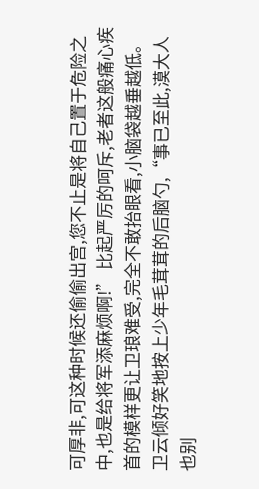可厚非,可这种时候还偷偷出宫,您不止是将自己置于危险之中,也是给将军添麻烦啊!” 比起严厉的呵斥,老者这般痛心疾首的模样更让卫琅难受,完全不敢抬眼看,小脑袋越垂越低。 卫云倾好笑地按上少年毛茸茸的后脑勺,“事已至此,漠大人也别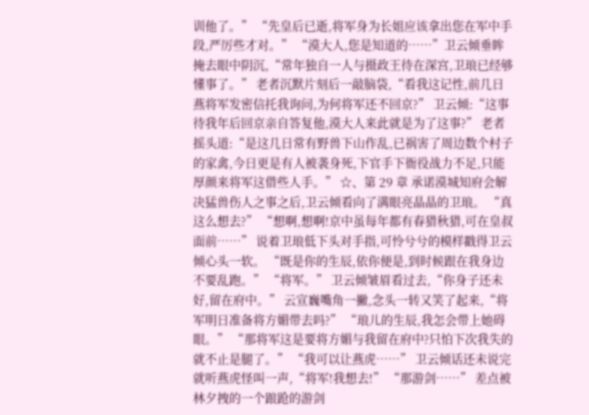训他了。” “先皇后已逝,将军身为长姐应该拿出您在军中手段,严厉些才对。” “漠大人,您是知道的……”卫云倾垂眸掩去眼中阴沉,“常年独自一人与摄政王待在深宫,卫琅已经够懂事了。” 老者沉默片刻后一敲脑袋,“看我这记性,前几日燕将军发密信托我询问,为何将军还不回京?” 卫云倾:“这事待我年后回京亲自答复他,漠大人来此就是为了这事?” 老者摇头道:“是这几日常有野兽下山作乱,已祸害了周边数个村子的家禽,今日更是有人被袭身死,下官手下衙役战力不足,只能厚颜来将军这借些人手。” ☆、第 29 章 承诺漠城知府会解决猛兽伤人之事之后,卫云倾看向了满眼亮晶晶的卫琅。 “真这么想去?” “想啊,想啊!京中虽每年都有春猎秋猎,可在皇叔面前……” 说着卫琅低下头对手指,可怜兮兮的模样戳得卫云倾心头一软。 “既是你的生辰,依你便是,到时候跟在我身边不要乱跑。” “将军。” 卫云倾皱眉看过去,“你身子还未好,留在府中。” 云宣巍嘴角一撇,念头一转又笑了起来,“将军明日准备将方媚带去吗?” “琅儿的生辰,我怎会带上她碍眼。” “那将军这是要将方媚与我留在府中?只怕下次我失的就不止是腿了。” “我可以让燕虎……” 卫云倾话还未说完就听燕虎怪叫一声,“将军!我想去!” “那游剑……” 差点被林夕拽的一个踉跄的游剑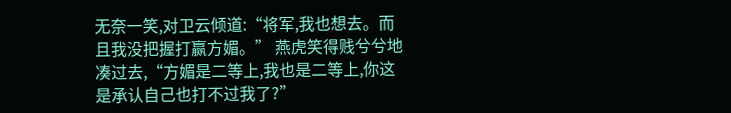无奈一笑,对卫云倾道:“将军,我也想去。而且我没把握打赢方媚。” 燕虎笑得贱兮兮地凑过去,“方媚是二等上,我也是二等上,你这是承认自己也打不过我了?”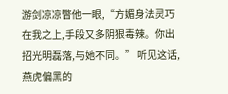游剑凉凉瞥他一眼,“方媚身法灵巧在我之上,手段又多阴狠毒辣。你出招光明磊落,与她不同。” 听见这话,燕虎偏黑的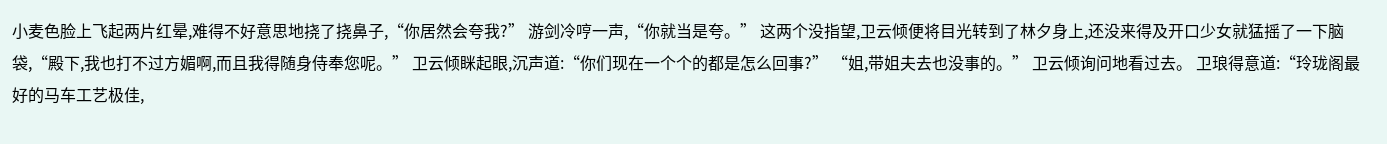小麦色脸上飞起两片红晕,难得不好意思地挠了挠鼻子,“你居然会夸我?” 游剑冷哼一声,“你就当是夸。” 这两个没指望,卫云倾便将目光转到了林夕身上,还没来得及开口少女就猛摇了一下脑袋,“殿下,我也打不过方媚啊,而且我得随身侍奉您呢。” 卫云倾眯起眼,沉声道:“你们现在一个个的都是怎么回事?” “姐,带姐夫去也没事的。” 卫云倾询问地看过去。 卫琅得意道:“玲珑阁最好的马车工艺极佳,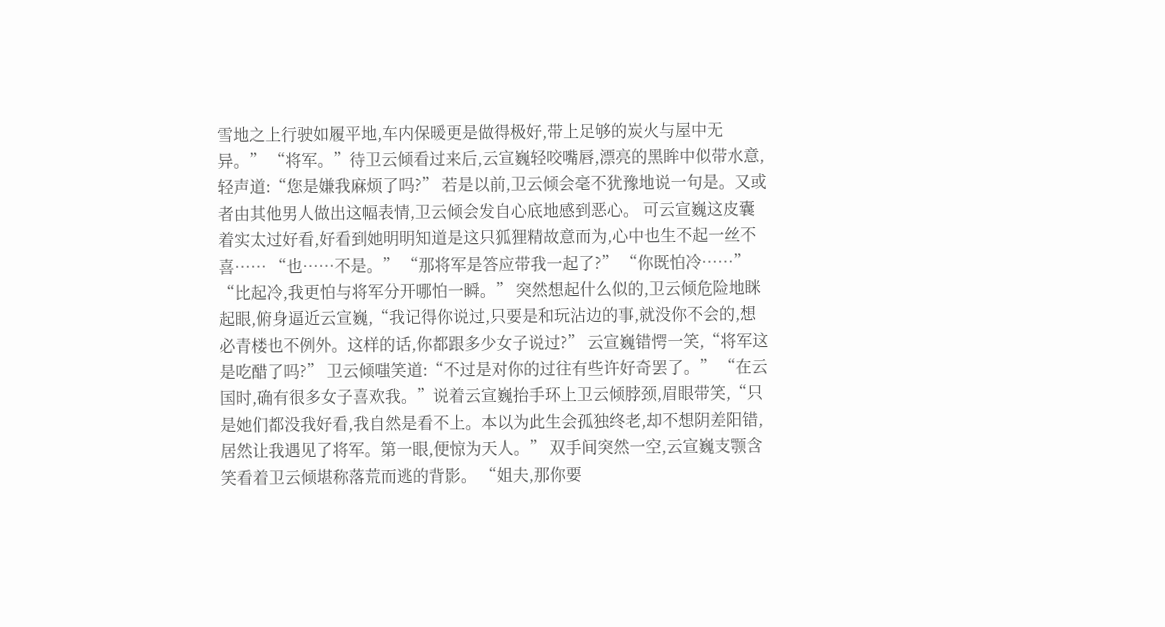雪地之上行驶如履平地,车内保暖更是做得极好,带上足够的炭火与屋中无异。” “将军。”待卫云倾看过来后,云宣巍轻咬嘴唇,漂亮的黑眸中似带水意,轻声道:“您是嫌我麻烦了吗?” 若是以前,卫云倾会毫不犹豫地说一句是。又或者由其他男人做出这幅表情,卫云倾会发自心底地感到恶心。 可云宣巍这皮囊着实太过好看,好看到她明明知道是这只狐狸精故意而为,心中也生不起一丝不喜…… “也……不是。” “那将军是答应带我一起了?” “你既怕冷……” “比起冷,我更怕与将军分开哪怕一瞬。” 突然想起什么似的,卫云倾危险地眯起眼,俯身逼近云宣巍,“我记得你说过,只要是和玩沾边的事,就没你不会的,想必青楼也不例外。这样的话,你都跟多少女子说过?” 云宣巍错愕一笑,“将军这是吃醋了吗?” 卫云倾嗤笑道:“不过是对你的过往有些许好奇罢了。” “在云国时,确有很多女子喜欢我。”说着云宣巍抬手环上卫云倾脖颈,眉眼带笑,“只是她们都没我好看,我自然是看不上。本以为此生会孤独终老,却不想阴差阳错,居然让我遇见了将军。第一眼,便惊为天人。” 双手间突然一空,云宣巍支颚含笑看着卫云倾堪称落荒而逃的背影。 “姐夫,那你要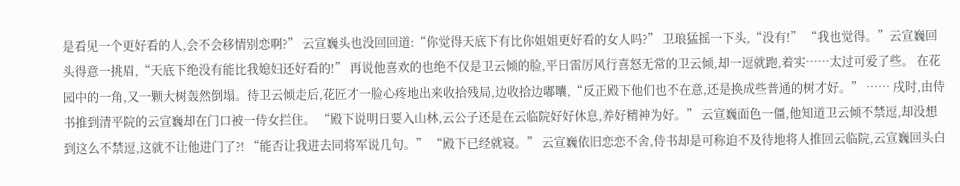是看见一个更好看的人,会不会移情别恋啊?” 云宣巍头也没回回道:“你觉得天底下有比你姐姐更好看的女人吗?” 卫琅猛摇一下头,“没有!” “我也觉得。”云宣巍回头得意一挑眉,“天底下绝没有能比我媳妇还好看的!” 再说他喜欢的也绝不仅是卫云倾的脸,平日雷厉风行喜怒无常的卫云倾,却一逗就跑,着实……太过可爱了些。 在花园中的一角,又一颗大树轰然倒塌。待卫云倾走后,花匠才一脸心疼地出来收拾残局,边收拾边嘟囔,“反正殿下他们也不在意,还是换成些普通的树才好。” …… 戌时,由侍书推到清平院的云宣巍却在门口被一侍女拦住。 “殿下说明日要入山林,云公子还是在云临院好好休息,养好精神为好。” 云宣巍面色一僵,他知道卫云倾不禁逗,却没想到这么不禁逗,这就不让他进门了?! “能否让我进去同将军说几句。” “殿下已经就寝。” 云宣巍依旧恋恋不舍,侍书却是可称迫不及待地将人推回云临院,云宣巍回头白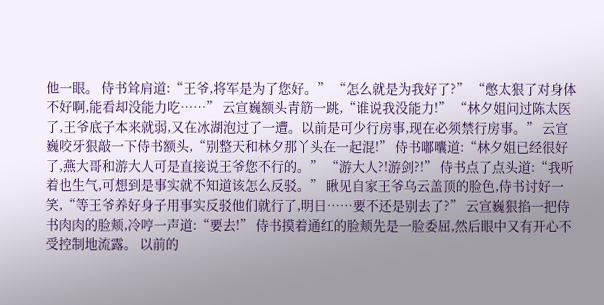他一眼。 侍书耸肩道:“王爷,将军是为了您好。” “怎么就是为我好了?” “憋太狠了对身体不好啊,能看却没能力吃……” 云宣巍额头青筋一跳,“谁说我没能力!” “林夕姐问过陈太医了,王爷底子本来就弱,又在冰湖泡过了一遭。以前是可少行房事,现在必须禁行房事。” 云宣巍咬牙狠敲一下侍书额头,“别整天和林夕那丫头在一起混!” 侍书嘟囔道:“林夕姐已经很好了,燕大哥和游大人可是直接说王爷您不行的。” “游大人?!游剑?!” 侍书点了点头道:“我听着也生气,可想到是事实就不知道该怎么反驳。” 瞅见自家王爷乌云盖顶的脸色,侍书讨好一笑,“等王爷养好身子用事实反驳他们就行了,明日……要不还是别去了?” 云宣巍狠掐一把侍书肉肉的脸颊,冷哼一声道:“要去!” 侍书摸着通红的脸颊先是一脸委屈,然后眼中又有开心不受控制地流露。 以前的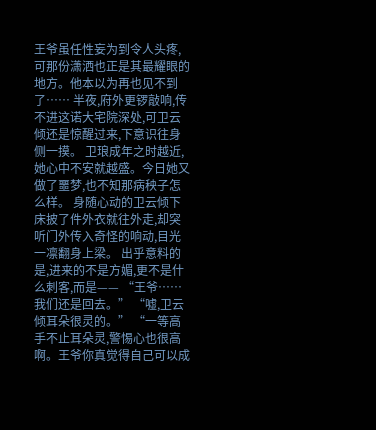王爷虽任性妄为到令人头疼,可那份潇洒也正是其最耀眼的地方。他本以为再也见不到了…… 半夜,府外更锣敲响,传不进这诺大宅院深处,可卫云倾还是惊醒过来,下意识往身侧一摸。 卫琅成年之时越近,她心中不安就越盛。今日她又做了噩梦,也不知那病秧子怎么样。 身随心动的卫云倾下床披了件外衣就往外走,却突听门外传入奇怪的响动,目光一凛翻身上梁。 出乎意料的是,进来的不是方媚,更不是什么刺客,而是—— “王爷……我们还是回去。” “嘘,卫云倾耳朵很灵的。” “一等高手不止耳朵灵,警惕心也很高啊。王爷你真觉得自己可以成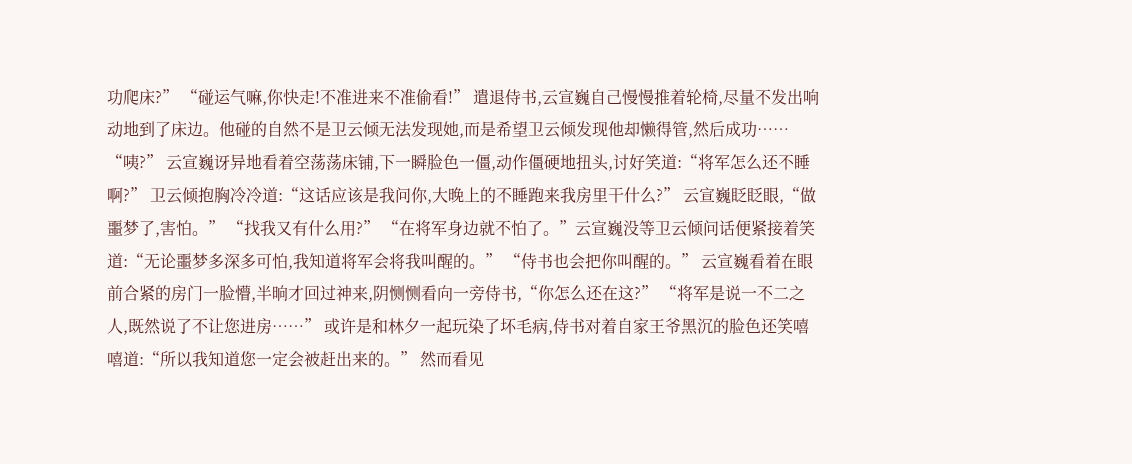功爬床?” “碰运气嘛,你快走!不准进来不准偷看!” 遣退侍书,云宣巍自己慢慢推着轮椅,尽量不发出响动地到了床边。他碰的自然不是卫云倾无法发现她,而是希望卫云倾发现他却懒得管,然后成功…… “咦?” 云宣巍讶异地看着空荡荡床铺,下一瞬脸色一僵,动作僵硬地扭头,讨好笑道:“将军怎么还不睡啊?” 卫云倾抱胸冷冷道:“这话应该是我问你,大晚上的不睡跑来我房里干什么?” 云宣巍眨眨眼,“做噩梦了,害怕。” “找我又有什么用?” “在将军身边就不怕了。”云宣巍没等卫云倾问话便紧接着笑道:“无论噩梦多深多可怕,我知道将军会将我叫醒的。” “侍书也会把你叫醒的。” 云宣巍看着在眼前合紧的房门一脸懵,半晌才回过神来,阴恻恻看向一旁侍书,“你怎么还在这?” “将军是说一不二之人,既然说了不让您进房……” 或许是和林夕一起玩染了坏毛病,侍书对着自家王爷黑沉的脸色还笑嘻嘻道:“所以我知道您一定会被赶出来的。” 然而看见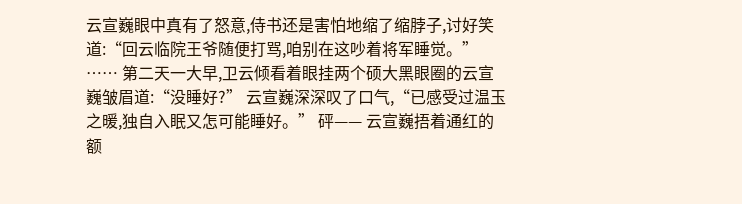云宣巍眼中真有了怒意,侍书还是害怕地缩了缩脖子,讨好笑道:“回云临院王爷随便打骂,咱别在这吵着将军睡觉。” …… 第二天一大早,卫云倾看着眼挂两个硕大黑眼圈的云宣巍皱眉道:“没睡好?” 云宣巍深深叹了口气,“已感受过温玉之暖,独自入眠又怎可能睡好。” 砰—— 云宣巍捂着通红的额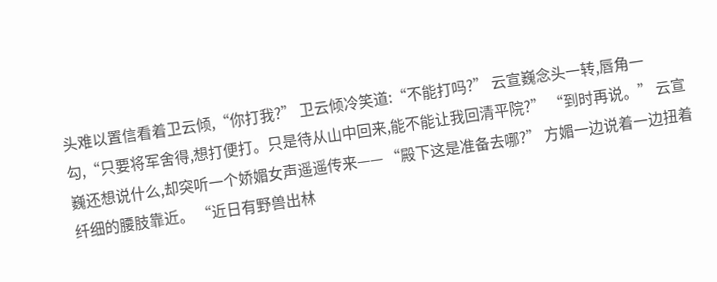头难以置信看着卫云倾,“你打我?” 卫云倾冷笑道:“不能打吗?” 云宣巍念头一转,唇角一勾,“只要将军舍得,想打便打。只是待从山中回来,能不能让我回清平院?” “到时再说。” 云宣巍还想说什么,却突听一个娇媚女声遥遥传来—— “殿下这是准备去哪?” 方媚一边说着一边扭着纤细的腰肢靠近。 “近日有野兽出林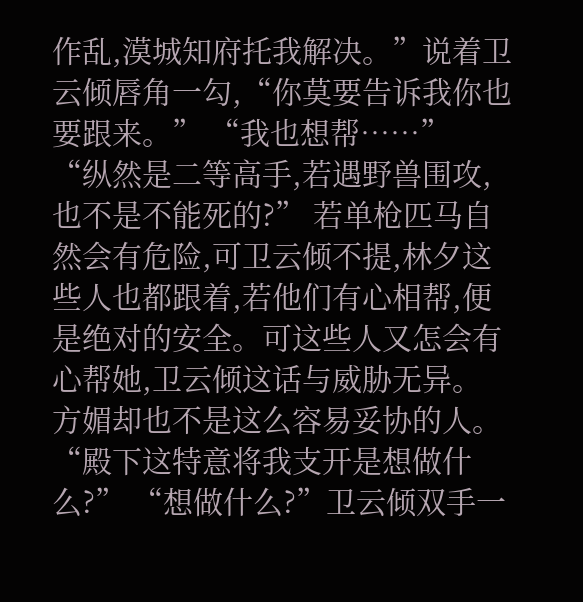作乱,漠城知府托我解决。”说着卫云倾唇角一勾,“你莫要告诉我你也要跟来。” “我也想帮……” “纵然是二等高手,若遇野兽围攻,也不是不能死的?” 若单枪匹马自然会有危险,可卫云倾不提,林夕这些人也都跟着,若他们有心相帮,便是绝对的安全。可这些人又怎会有心帮她,卫云倾这话与威胁无异。 方媚却也不是这么容易妥协的人。 “殿下这特意将我支开是想做什么?” “想做什么?”卫云倾双手一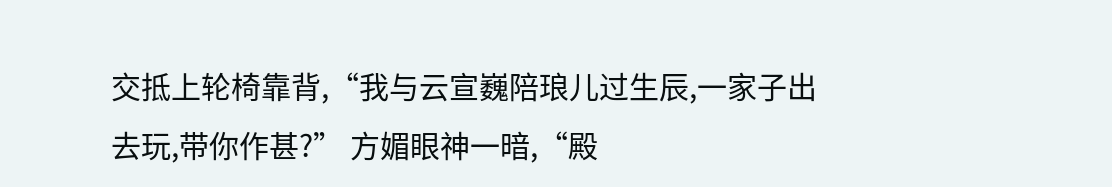交抵上轮椅靠背,“我与云宣巍陪琅儿过生辰,一家子出去玩,带你作甚?” 方媚眼神一暗,“殿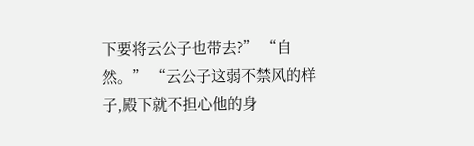下要将云公子也带去?” “自然。” “云公子这弱不禁风的样子,殿下就不担心他的身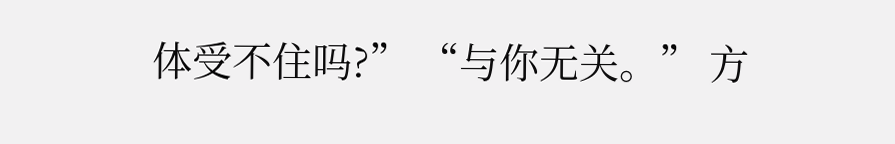体受不住吗?” “与你无关。” 方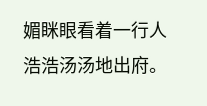媚眯眼看着一行人浩浩汤汤地出府。